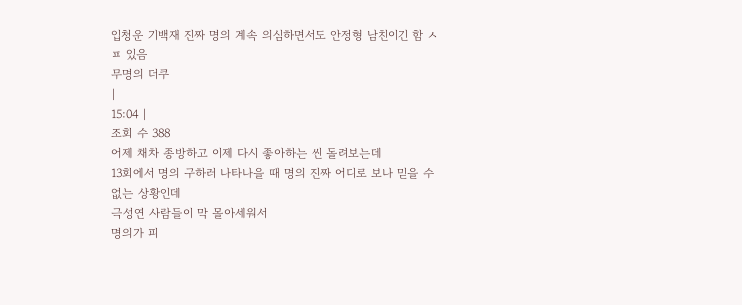입청운 기백재 진짜 명의 계속 의심하면서도 안정형 남친이긴 함 ㅅㅍ 있음
무명의 더쿠
|
15:04 |
조회 수 388
어제 채차 종방하고 이제 다시 좋아하는 씬 돌려보는데
13회에서 명의 구하러 나타나을 때 명의 진짜 어디로 보나 믿을 수 없는 상황인데
극성연 사람들이 막 몰아세워서
명의가 피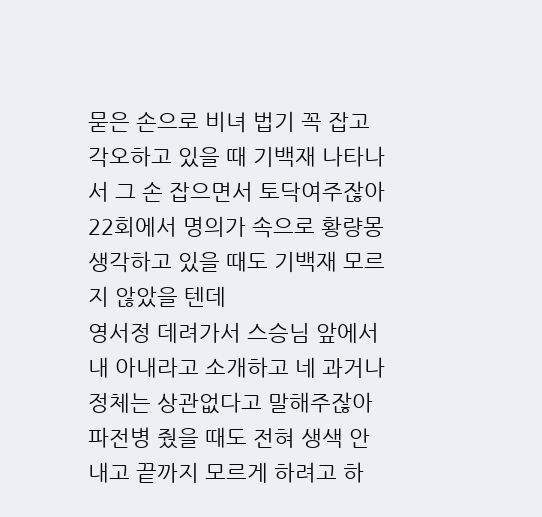묻은 손으로 비녀 법기 꼭 잡고 각오하고 있을 때 기백재 나타나서 그 손 잡으면서 토닥여주잖아
22회에서 명의가 속으로 황량몽 생각하고 있을 때도 기백재 모르지 않았을 텐데
영서정 데려가서 스승님 앞에서 내 아내라고 소개하고 네 과거나 정체는 상관없다고 말해주잖아
파전병 줬을 때도 전혀 생색 안 내고 끝까지 모르게 하려고 하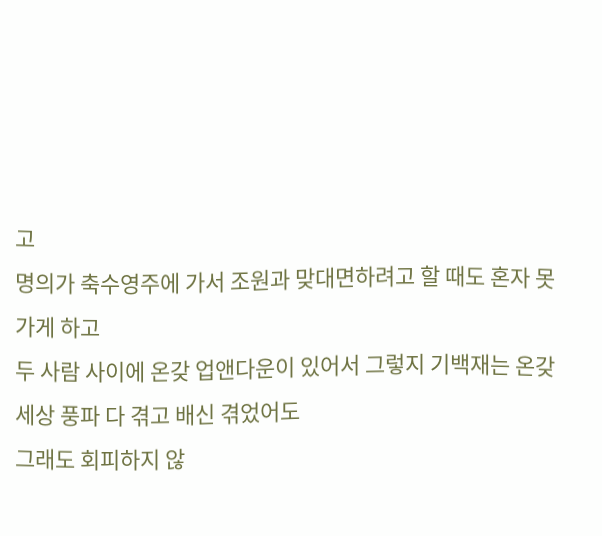고
명의가 축수영주에 가서 조원과 맞대면하려고 할 때도 혼자 못 가게 하고
두 사람 사이에 온갖 업앤다운이 있어서 그렇지 기백재는 온갖 세상 풍파 다 겪고 배신 겪었어도
그래도 회피하지 않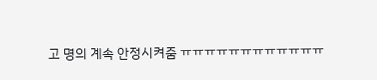고 명의 계속 안정시켜줌 ㅠㅠㅠㅠㅠㅠㅠㅠㅠㅠㅠㅠ